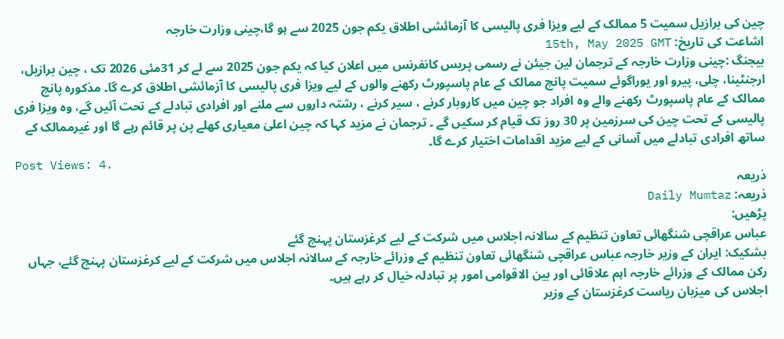چین کی برازیل سمیت 5 ممالک کے لیے ویزا فری پالیسی کا آزمائشی اطلاق یکم جون 2025 سے ہو گا،چینی وزارت خارجہ
اشاعت کی تاریخ: 15th, May 2025 GMT
بیجنگ :چینی وزارت خارجہ کے ترجمان لین جیئن نے رسمی پریس کانفرنس میں اعلان کیا کہ یکم جون 2025 سے لے کر 31مئی 2026 تک ، چین برازیل، ارجنٹینا، چلی، پیرو اور یوراگوئے سمیت پانچ ممالک کے عام پاسپورٹ رکھنے والوں کے لیے ویزا فری پالیسی کا آزمائشی اطلاق کرے گا۔ مذکورہ پانچ ممالک کے عام پاسپورٹ رکھنے والے وہ افراد جو چین میں کاروبار کرنے ، سیر کرنے ، رشتہ داروں سے ملنے اور افرادی تبادلے کے تحت آئیں گے، وہ ویزا فری پالیسی کے تحت چین کی سرزمین پر 30 روز تک قیام کر سکیں گے ۔ ترجمان نے مزید کہا کہ چین اعلیٰ معیاری کھلے پن پر قائم رہے گا اور غیرممالک کے ساتھ افرادی تبادلے میں آسانی کے لیے مزید اقدامات اختیار کرے گا۔
Post Views: 4.
ذریعہ
ذریعہ: Daily Mumtaz
پڑھیں:
عباس عراقچی شنگھائی تعاون تنظیم کے سالانہ اجلاس میں شرکت کے لیے کرغزستان پہنچ گئے
بشکیک: ایران کے وزیر خارجہ عباس عراقچی شنگھائی تعاون تنظیم کے وزرائے خارجہ کے سالانہ اجلاس میں شرکت کے لیے کرغزستان پہنچ گئے، جہاں رکن ممالک کے وزرائے خارجہ اہم علاقائی اور بین الاقوامی امور پر تبادلہ خیال کر رہے ہیں۔
اجلاس کی میزبان ریاست کرغزستان کے وزیر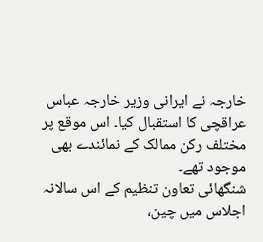خارجہ نے ایرانی وزیر خارجہ عباس عراقچی کا استقبال کیا۔ اس موقع پر مختلف رکن ممالک کے نمائندے بھی موجود تھے۔
شنگھائی تعاون تنظیم کے اس سالانہ اجلاس میں چین،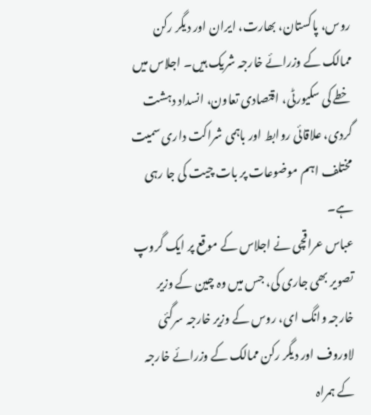روس، پاکستان، بھارت، ایران اور دیگر رکن ممالک کے وزرائے خارجہ شریک ہیں۔ اجلاس میں خطے کی سکیورٹی، اقتصادی تعاون، انسداد دہشت گردی، علاقائی روابط اور باہمی شراکت داری سمیت مختلف اہم موضوعات پر بات چیت کی جا رہی ہے۔
عباس عراقچی نے اجلاس کے موقع پر ایک گروپ تصویر بھی جاری کی، جس میں وہ چین کے وزیر خارجہ وانگ ای، روس کے وزیر خارجہ سرگئی لاوروف اور دیگر رکن ممالک کے وزرائے خارجہ کے ہمراہ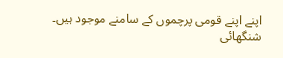اپنے اپنے قومی پرچموں کے سامنے موجود ہیں۔
شنگھائی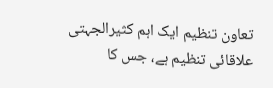تعاون تنظیم ایک اہم کثیرالجہتی علاقائی تنظیم ہے، جس کا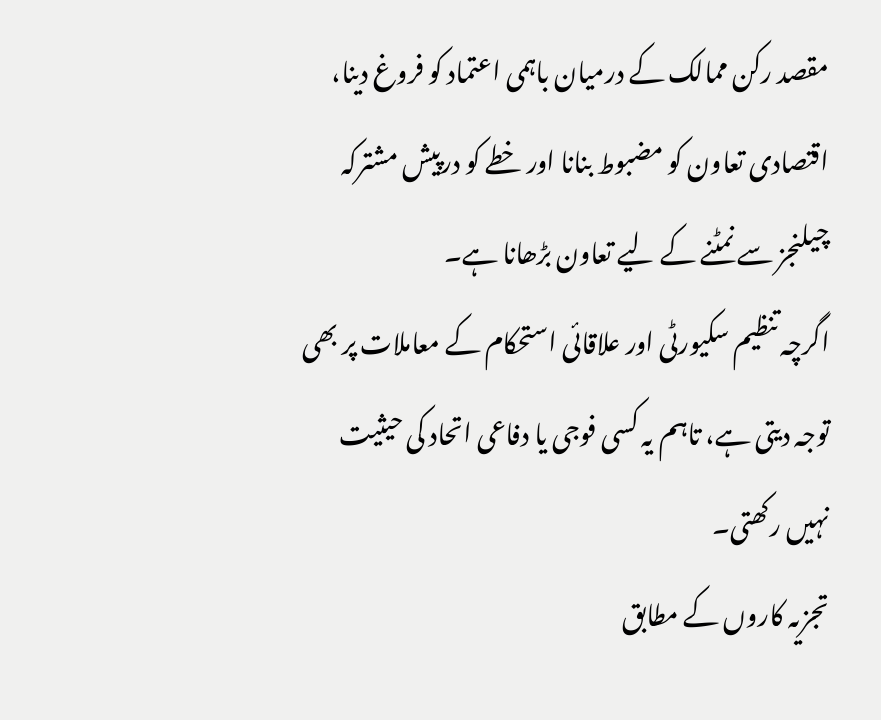مقصد رکن ممالک کے درمیان باہمی اعتماد کو فروغ دینا، اقتصادی تعاون کو مضبوط بنانا اور خطے کو درپیش مشترکہ چیلنجز سے نمٹنے کے لیے تعاون بڑھانا ہے۔
اگرچہ تنظیم سکیورٹی اور علاقائی استحکام کے معاملات پر بھی توجہ دیتی ہے، تاہم یہ کسی فوجی یا دفاعی اتحاد کی حیثیت نہیں رکھتی۔
تجزیہ کاروں کے مطابق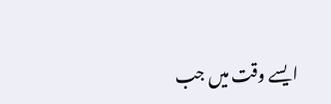ایسے وقت میں جب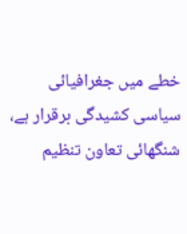خطے میں جغرافیائی سیاسی کشیدگی برقرار ہے، شنگھائی تعاون تنظیم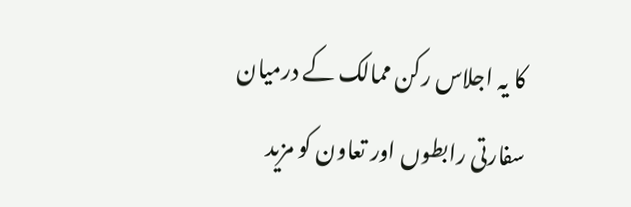کا یہ اجلاس رکن ممالک کے درمیان سفارتی رابطوں اور تعاون کو مزید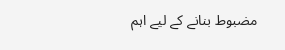مضبوط بنانے کے لیے اہم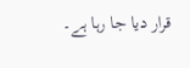قرار دیا جا رہا ہے۔